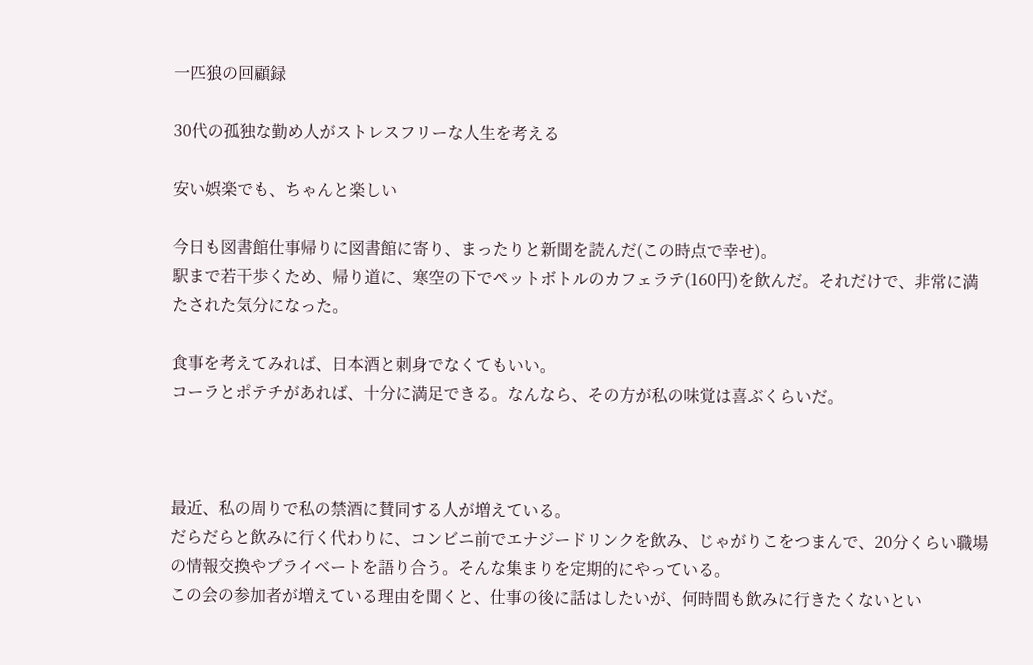一匹狼の回顧録

30代の孤独な勤め人がストレスフリーな人生を考える

安い娯楽でも、ちゃんと楽しい

今日も図書館仕事帰りに図書館に寄り、まったりと新聞を読んだ(この時点で幸せ)。
駅まで若干歩くため、帰り道に、寒空の下でペットボトルのカフェラテ(160円)を飲んだ。それだけで、非常に満たされた気分になった。

食事を考えてみれば、日本酒と刺身でなくてもいい。
コーラとポテチがあれば、十分に満足できる。なんなら、その方が私の味覚は喜ぶくらいだ。



最近、私の周りで私の禁酒に賛同する人が増えている。
だらだらと飲みに行く代わりに、コンビニ前でエナジードリンクを飲み、じゃがりこをつまんで、20分くらい職場の情報交換やプライベートを語り合う。そんな集まりを定期的にやっている。
この会の参加者が増えている理由を聞くと、仕事の後に話はしたいが、何時間も飲みに行きたくないとい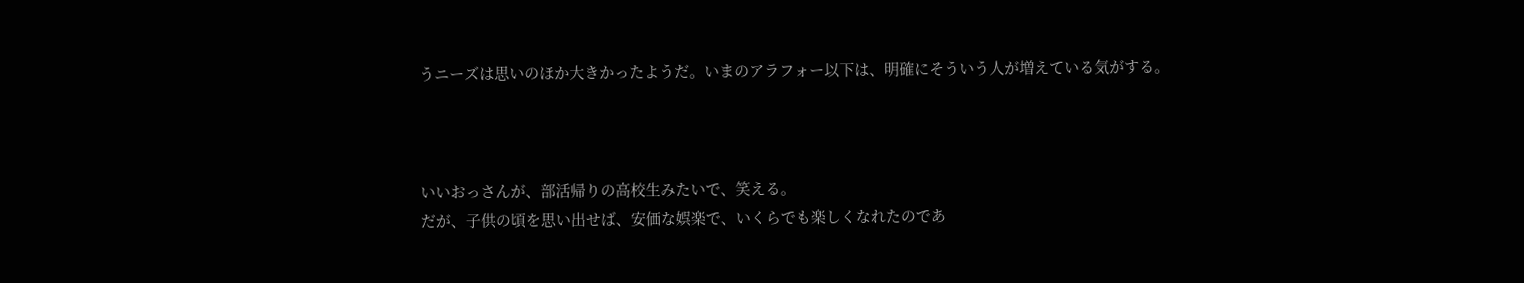うニーズは思いのほか大きかったようだ。いまのアラフォー以下は、明確にそういう人が増えている気がする。



いいおっさんが、部活帰りの高校生みたいで、笑える。
だが、子供の頃を思い出せば、安価な娯楽で、いくらでも楽しくなれたのであ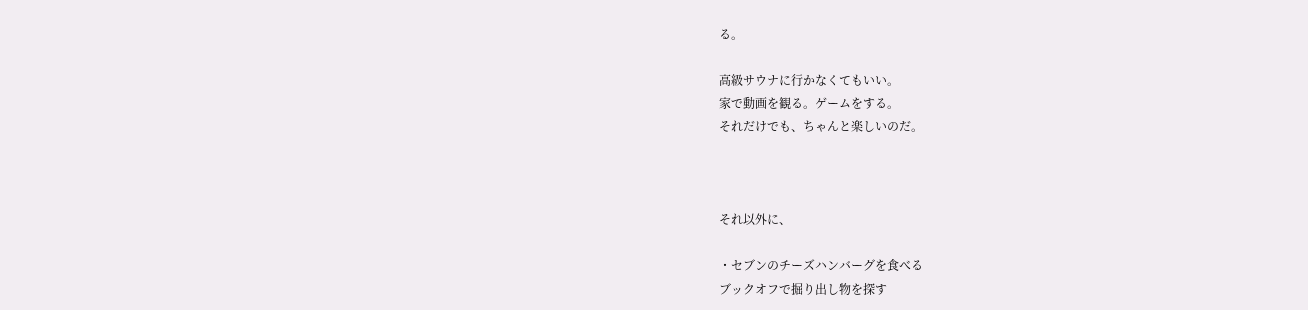る。

高級サウナに行かなくてもいい。
家で動画を観る。ゲームをする。
それだけでも、ちゃんと楽しいのだ。



それ以外に、

・セブンのチーズハンバーグを食べる
ブックオフで掘り出し物を探す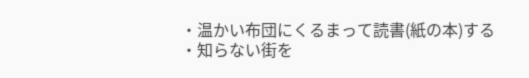・温かい布団にくるまって読書(紙の本)する
・知らない街を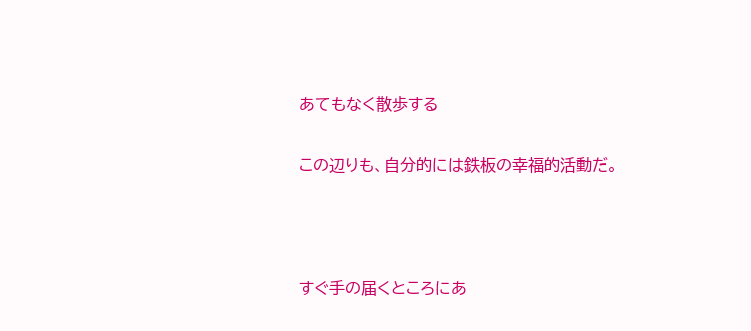あてもなく散歩する

この辺りも、自分的には鉄板の幸福的活動だ。



すぐ手の届くところにあ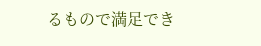るもので満足でき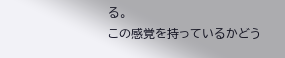る。
この感覚を持っているかどう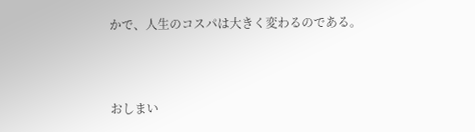かで、人生のコスパは大きく変わるのである。



おしまい